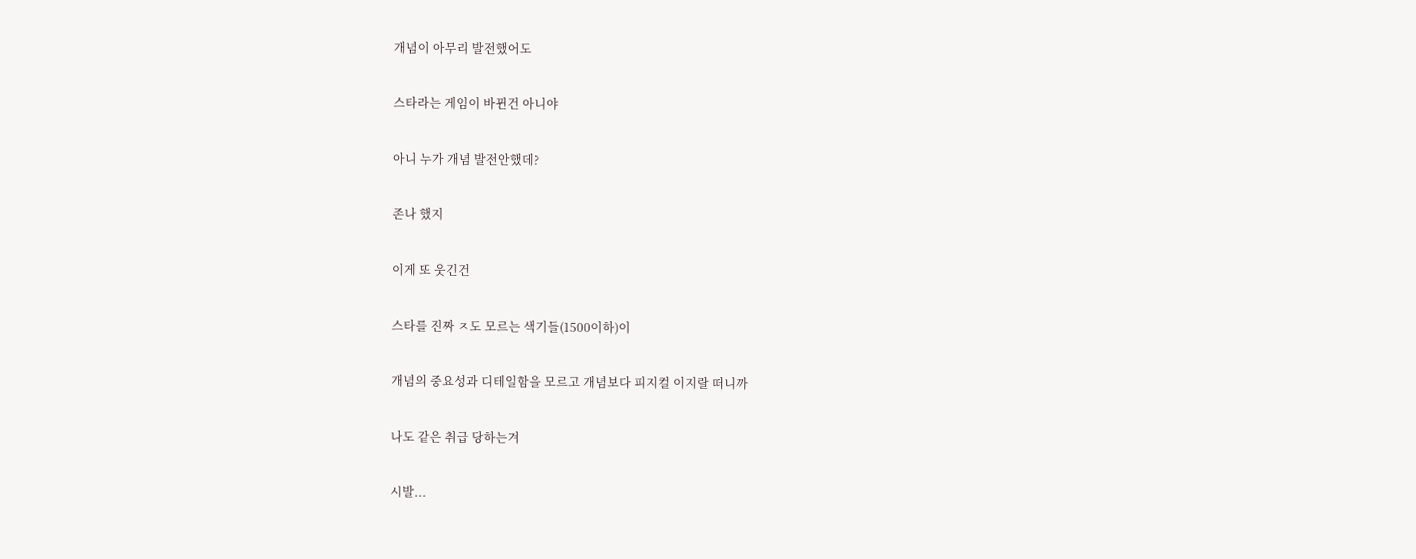개념이 아무리 발전했어도

스타라는 게임이 바뀐건 아니야

아니 누가 개념 발전안했데?

존나 했지

이게 또 웃긴건

스타를 진짜 ㅈ도 모르는 색기들(1500이하)이

개념의 중요성과 디테일함을 모르고 개념보다 피지컬 이지랄 떠니까

나도 같은 취급 당하는겨

시발...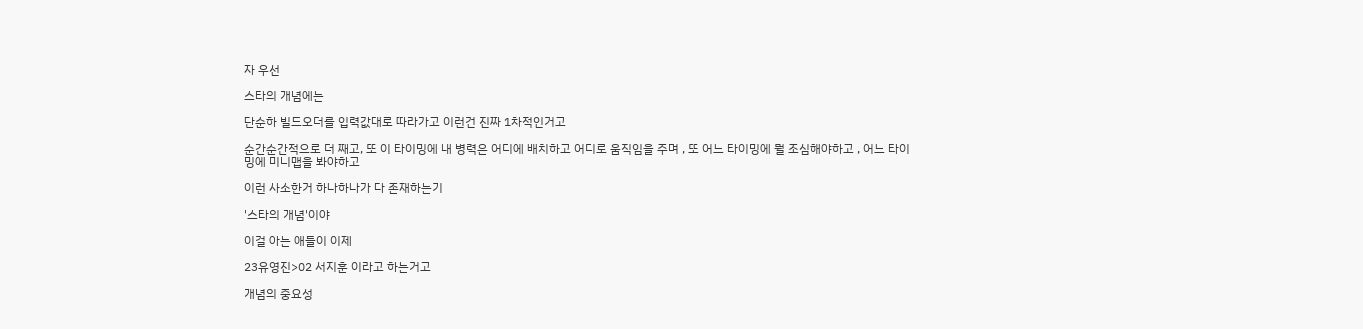자 우선

스타의 개념에는

단순하 빌드오더를 입력값대로 따라가고 이런건 진짜 1차적인거고

순간순간적으로 더 째고, 또 이 타이밍에 내 병력은 어디에 배치하고 어디로 움직임을 주며 , 또 어느 타이밍에 뭘 조심해야하고 , 어느 타이밍에 미니맵을 봐야하고

이런 사소한거 하나하나가 다 존재하는기

'스타의 개념'이야

이걸 아는 애들이 이제

23유영진>02 서지훈 이라고 하는거고

개념의 중요성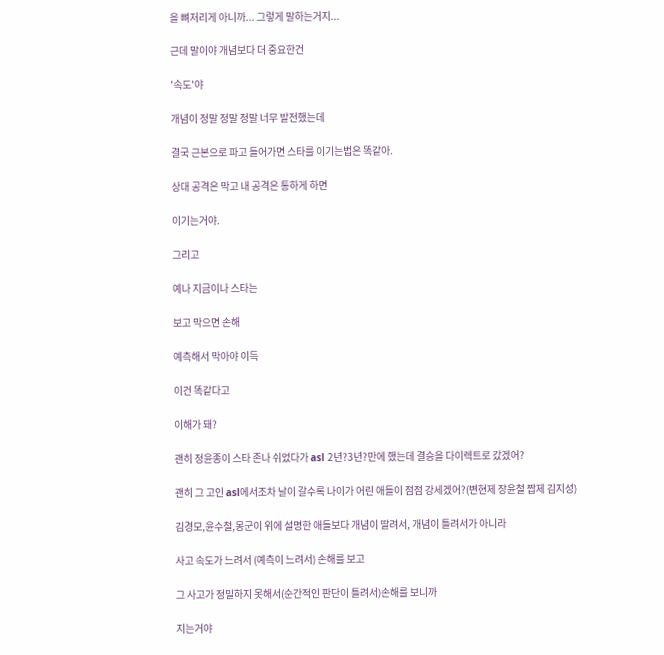을 뼈저리게 아니까... 그렇게 말하는거지...

근데 말이야 개념보다 더 중요한건

'속도'야

개념이 정말 정말 정말 너무 발전했는데

결국 근본으로 파고 들어가면 스타를 이기는법은 똑같아.

상대 공격은 막고 내 공격은 통하게 하면

이기는거야.

그리고

예나 지금이나 스타는

보고 막으면 손해

예측해서 막아야 이득

이건 똑같다고

이해가 돼?

괜히 정윤종이 스타 존나 쉬었다가 asl 2년?3년?만에 했는데 결승을 다이렉트로 갔겠어?

괜히 그 고인 asl에서조차 날이 갈수록 나이가 어린 애들이 점점 강세겠어?(변현제 장윤철 짭제 김지성)

김경모,윤수철,몽군이 위에 설명한 애들보다 개념이 딸려서, 개념이 틀려서가 아니라

사고 속도가 느려서 (예측이 느려서) 손해를 보고

그 사고가 정밀하지 못해서(순간적인 판단이 틀려서)손해를 보니까

지는거야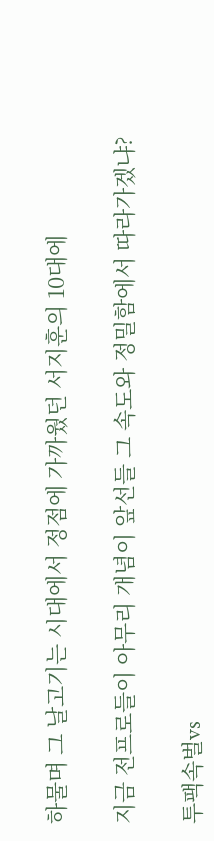하물며 그 날고기는 시대에서 정점에 가까웠던 서지훈의 10대에

지금 전프로들이 아무리 개념이 앞선들 그 속도와 정밀함에서 따라가겠냐?

투팩속벌vs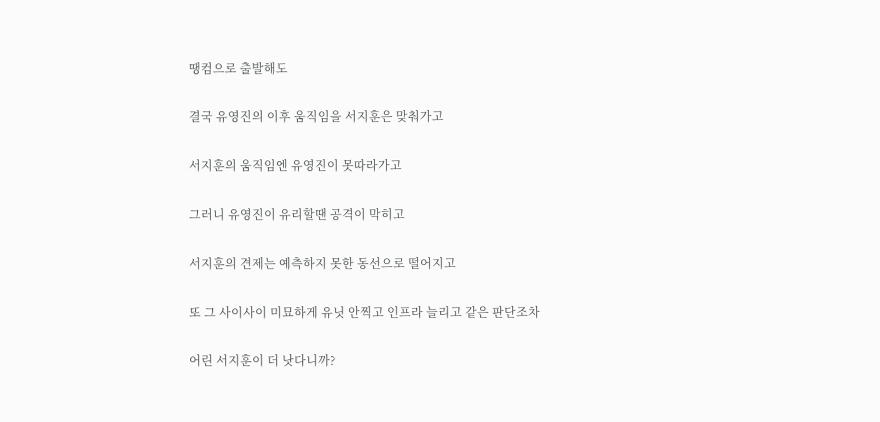땡컴으로 출발해도

결국 유영진의 이후 움직임을 서지훈은 맞춰가고

서지훈의 움직임엔 유영진이 못따라가고

그러니 유영진이 유리할땐 공격이 막히고

서지훈의 견제는 예측하지 못한 동선으로 떨어지고

또 그 사이사이 미묘하게 유닛 안찍고 인프라 늘리고 같은 판단조차

어린 서지훈이 더 낫다니까?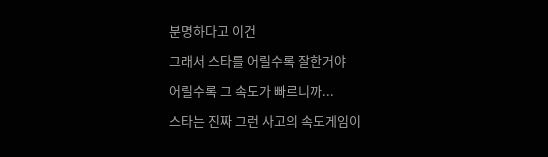분명하다고 이건

그래서 스타를 어릴수록 잘한거야

어릴수록 그 속도가 빠르니까...

스타는 진짜 그런 사고의 속도게임이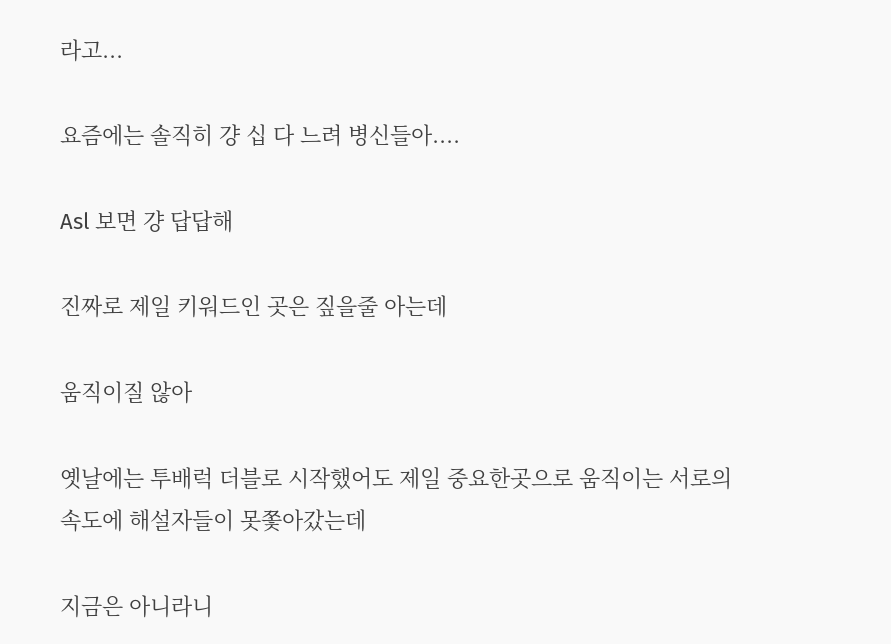라고...

요즘에는 솔직히 걍 십 다 느려 병신들아....

Asl 보면 걍 답답해

진짜로 제일 키워드인 곳은 짚을줄 아는데

움직이질 않아

옛날에는 투배럭 더블로 시작했어도 제일 중요한곳으로 움직이는 서로의 속도에 해설자들이 못쫓아갔는데

지금은 아니라니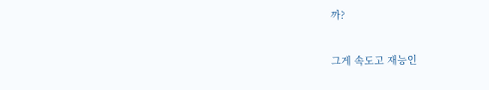까?

그게 속도고 재능인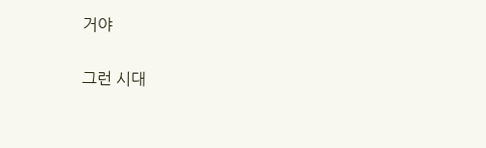거야

그런 시대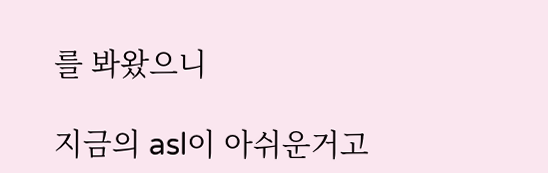를 봐왔으니

지금의 asl이 아쉬운거고